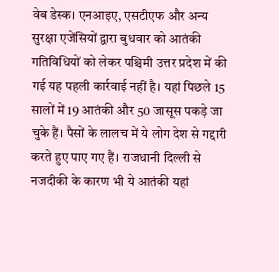वेब डेस्क। एनआइए, एसटीएफ और अन्य सुरक्षा एजेंसियों द्वारा बुधवार को आतंकी गतिविधियों को लेकर पश्चिमी उत्तर प्रदेश में की गई यह पहली कार्रवाई नहीं है। यहां पिछले 15 सालों में 19 आतंकी और 50 जासूस पकड़े जा चुके हैं। पैसों के लालच में ये लोग देश से गद्दारी करते हुए पाए गए हैं। राजधानी दिल्ली से नजदीकी के कारण भी ये आतंकी यहां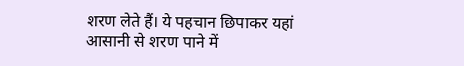शरण लेते हैं। ये पहचान छिपाकर यहां आसानी से शरण पाने में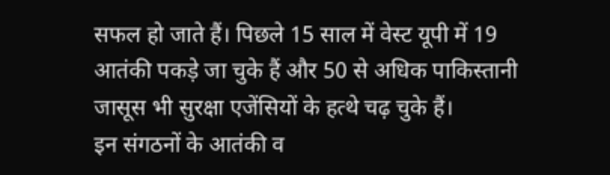सफल हो जाते हैं। पिछले 15 साल में वेस्ट यूपी में 19 आतंकी पकड़े जा चुके हैं और 50 से अधिक पाकिस्तानी जासूस भी सुरक्षा एजेंसियों के हत्थे चढ़ चुके हैं।
इन संगठनों के आतंकी व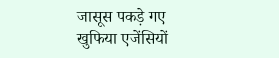जासूस पकड़े गए
खुफिया एजेंसियों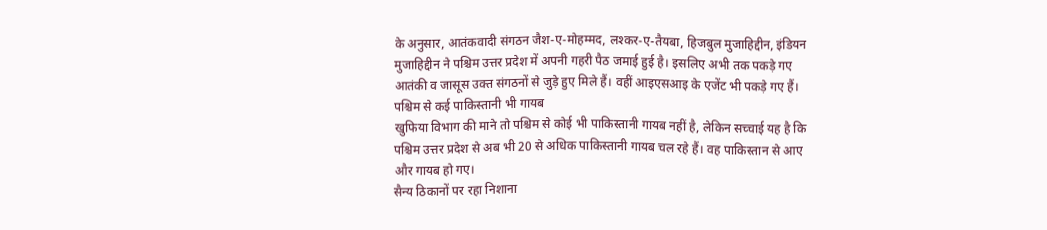के अनुसार, आतंकवादी संगठन जैश-ए-मोहम्मद, लश्कर-ए-तैयबा, हिजबुल मुजाहिद्दीन, इंडियन मुजाहिद्दीन ने पश्चिम उत्तर प्रदेश में अपनी गहरी पैठ जमाई हुई है। इसलिए अभी तक पकड़े गए आतंकी व जासूस उक्त संगठनों से जुड़े हुए मिले हैं। वहीं आइएसआइ के एजेंट भी पकड़े गए हैं।
पश्चिम से कई पाकिस्तानी भी गायब
खुफिया विभाग की माने तो पश्चिम से कोई भी पाकिस्तानी गायब नहीं है, लेकिन सच्चाई यह है कि पश्चिम उत्तर प्रदेश से अब भी 20 से अधिक पाकिस्तानी गायब चल रहे हैं। वह पाकिस्तान से आए और गायब हो गए।
सैन्य ठिकानों पर रहा निशाना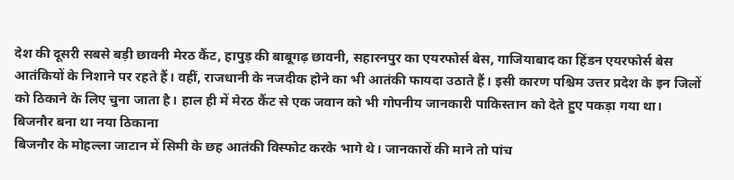देश की दूसरी सबसे बड़ी छावनी मेरठ कैंट, हापुड़ की बाबूगढ़ छावनी, सहारनपुर का एयरफोर्स बेस, गाजियाबाद का हिंडन एयरफोर्स बेस आतंकियों के निशाने पर रहते हैं। वहीं, राजधानी के नजदीक होने का भी आतंकी फायदा उठाते हैं। इसी कारण पश्चिम उत्तर प्रदेश के इन जिलों को ठिकाने के लिए चुना जाता है। हाल ही में मेरठ कैंट से एक जवान को भी गोपनीय जानकारी पाकिस्तान को देते हुए पकड़ा गया था।
बिजनौर बना था नया ठिकाना
बिजनौर के मोहल्ला जाटान में सिमी के छह आतंकी विस्फोट करके भागे थे। जानकारों की माने तो पांच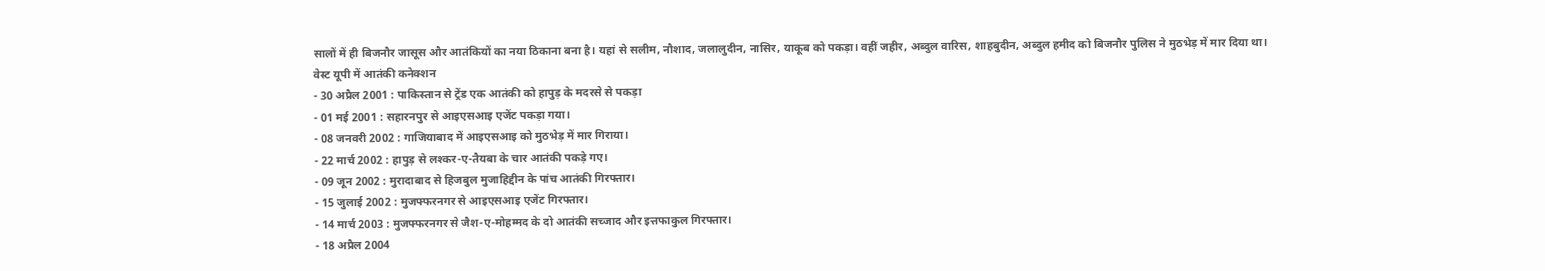सालों में ही बिजनौर जासूस और आतंकियों का नया ठिकाना बना है। यहां से सलीम, नौशाद, जलालुदीन, नासिर, याकूब को पकड़ा। वहीं जहीर, अब्दुल वारिस, शाहबुदीन, अब्दुल हमीद को बिजनौर पुलिस ने मुठभेड़ में मार दिया था।
वेस्ट यूपी में आतंकी कनेक्शन
- 30 अप्रैल 2001 : पाकिस्तान से ट्रेंड एक आतंकी को हापुड़ के मदरसे से पकड़ा
- 01 मई 2001 : सहारनपुर से आइएसआइ एजेंट पकड़ा गया।
- 08 जनवरी 2002 : गाजियाबाद में आइएसआइ को मुठभेड़ में मार गिराया।
- 22 मार्च 2002 : हापुड़ से लश्कर-ए-तैयबा के चार आतंकी पकड़े गए।
- 09 जून 2002 : मुरादाबाद से हिजबुल मुजाहिद्दीन के पांच आतंकी गिरफ्तार।
- 15 जुलाई 2002 : मुजफ्फरनगर से आइएसआइ एजेंट गिरफ्तार।
- 14 मार्च 2003 : मुजफ्फरनगर से जैश-ए-मोहम्मद के दो आतंकी सच्जाद और इत्तफाकुल गिरफ्तार।
- 18 अप्रैल 2004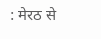: मेरठ से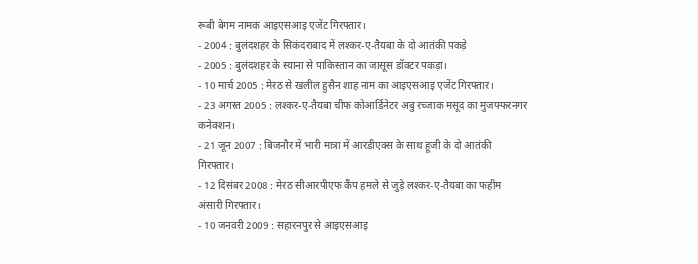रूबी बेगम नामक आइएसआइ एजेंट गिरफ्तार।
- 2004 : बुलंदशहर के सिकंदराबाद में लश्कर-ए-तैयबा के दो आतंकी पकड़े
- 2005 : बुलंदशहर के स्याना से पाकिस्तान का जासूस डॉक्टर पकड़ा।
- 10 मार्च 2005 : मेरठ से खलील हुसैन शाह नाम का आइएसआइ एजेंट गिरफ्तार।
- 23 अगस्त 2005 : लश्कर-ए-तैयबा चीफ कोआर्डिनेटर अबु रच्जाक मसूद का मुजफ्फरनगर कनेक्शन।
- 21 जून 2007 : बिजनौर में भारी मात्रा में आरडीएक्स के साथ हूजी के दो आतंकी गिरफ्तार।
- 12 दिसंबर 2008 : मेरठ सीआरपीएफ कैंप हमले से जुड़े लश्कर-ए-तैयबा का फहीम अंसारी गिरफ्तार।
- 10 जनवरी 2009 : सहारनपुर से आइएसआइ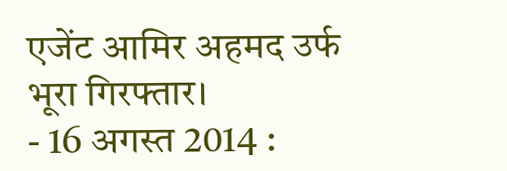एजेंट आमिर अहमद उर्फ भूरा गिरफ्तार।
- 16 अगस्त 2014 :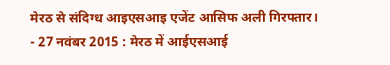मेरठ से संदिग्ध आइएसआइ एजेंट आसिफ अली गिरफ्तार।
- 27 नवंबर 2015 : मेरठ में आईएसआई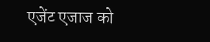एजेंट एजाज को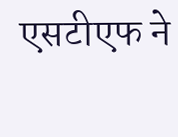एसटीएफ ने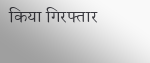किया गिरफ्तार